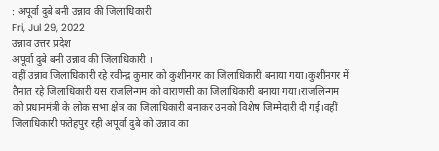: अपूर्वा दुबे बनी उन्नाव की जिलाधिकारी
Fri, Jul 29, 2022
उन्नाव उत्तर प्रदेश
अपूर्वा दुबे बनी उन्नाव की जिलाधिकारी ।
वहीं उन्नाव जिलाधिकारी रहे रवीन्द्र कुमार को कुशीनगर का जिलाधिकारी बनाया गया।कुशीनगर में तैनात रहे जिलाधिकारी यस राजलिन्गम को वाराणसी का जिलाधिकारी बनाया गया।राजलिन्गम को प्रधानमंत्री के लोक सभा क्षेत्र का जिलाधिकारी बनाकर उनको विशेष जिम्मेदारी दी गई।वहीं जिलाधिकारी फतेहपुर रही अपूर्वा दुबे को उन्नाव का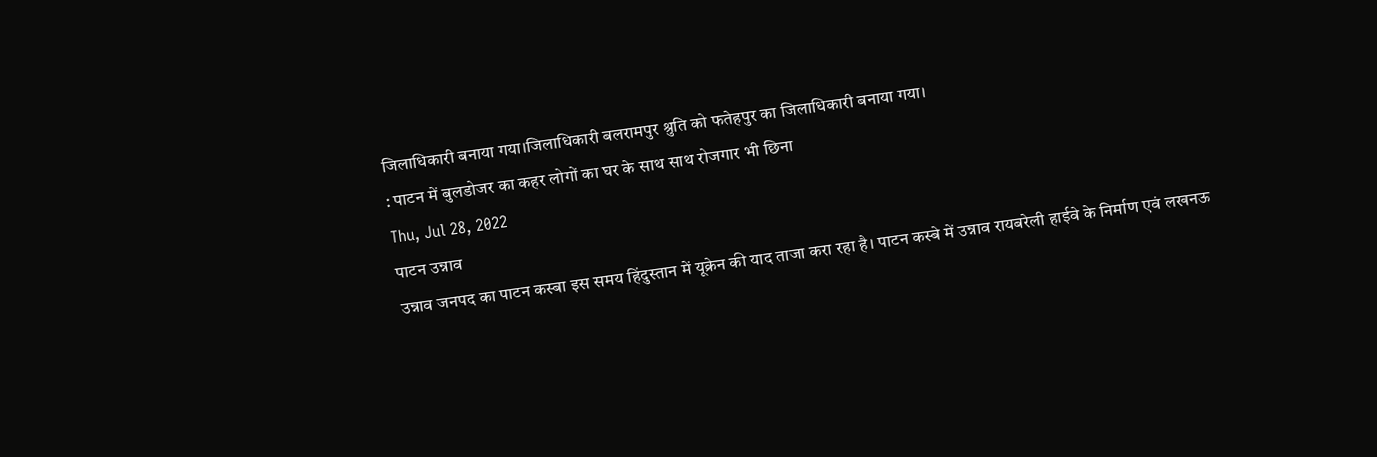जिलाधिकारी बनाया गया।जिलाधिकारी बलरामपुर श्रुति को फतेहपुर का जिलाधिकारी बनाया गया।
: पाटन में बुलडोजर का कहर लोगों का घर के साथ साथ रोजगार भी छिना
Thu, Jul 28, 2022
पाटन उन्नाव
उन्नाव जनपद का पाटन कस्बा इस समय हिंदुस्तान में यूक्रेन की याद ताजा करा रहा है। पाटन कस्बे में उन्नाव रायबरेली हाईवे के निर्माण एवं लखनऊ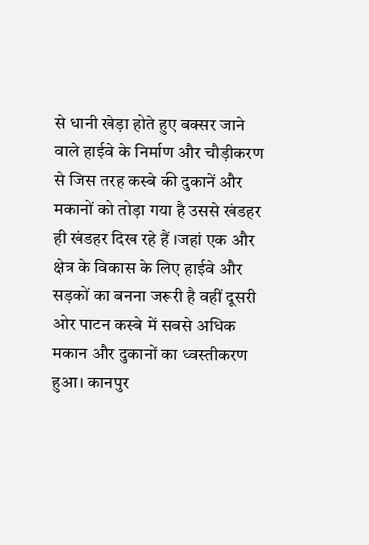से धानी खेड़ा होते हुए बक्सर जाने वाले हाईवे के निर्माण और चौड़ीकरण से जिस तरह कस्बे की दुकानें और मकानों को तोड़ा गया है उससे खंडहर ही खंडहर दिख रहे हैं ।जहां एक और क्षेत्र के विकास के लिए हाईवे और सड़कों का बनना जरूरी है वहीं दूसरी ओर पाटन कस्बे में सबसे अधिक मकान और दुकानों का ध्वस्तीकरण हुआ। कानपुर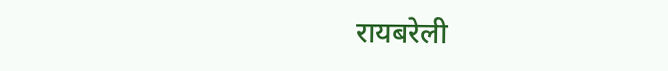रायबरेली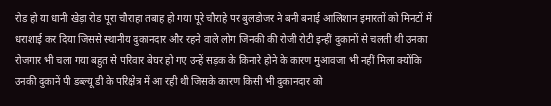रोड हो या धानी खेड़ा रोड पूरा चौराहा तबाह हो गया पूरे चौराहे पर बुलडोजर ने बनी बनाई आलिशान इमारतों को मिनटों में धराशाई कर दिया जिससे स्थानीय दुकानदार और रहने वाले लोग जिनकी की रोजी रोटी इन्हीं दुकानों से चलती थी उनका रोजगार भी चला गया बहुत से परिवार बेघर हो गए उन्हें सड़क के किनारे होने के कारण मुआवजा भी नहीं मिला क्योंकि उनकी दुकानें पी डब्ल्यू डी के परिक्षेत्र में आ रही थी जिसके कारण किसी भी दुकानदार को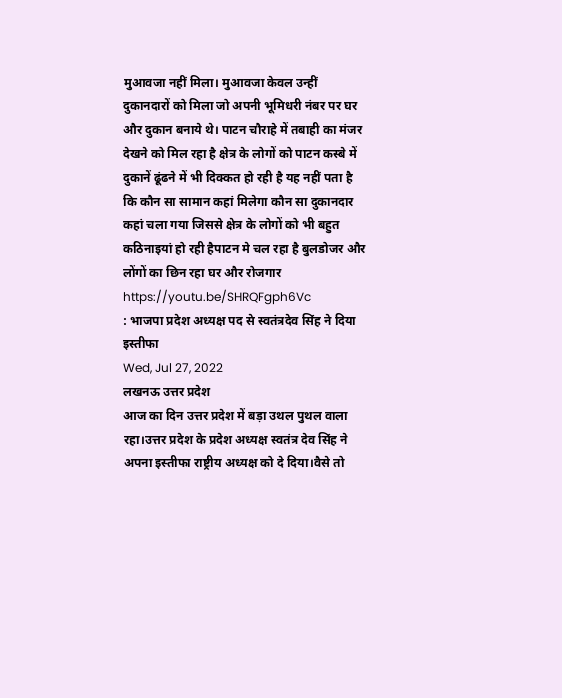मुआवजा नहीं मिला। मुआवजा केवल उन्हीं दुकानदारों को मिला जो अपनी भूमिधरी नंबर पर घर और दुकान बनाये थे। पाटन चौराहे में तबाही का मंजर देखने को मिल रहा है क्षेत्र के लोगों को पाटन कस्बे में दुकानें ढूंढने में भी दिक्कत हो रही है यह नहीं पता है कि कौन सा सामान कहां मिलेगा कौन सा दुकानदार कहां चला गया जिससे क्षेत्र के लोगों को भी बहुत कठिनाइयां हो रही हैपाटन मे चल रहा है बुलडोजर और लोंगों का छिन रहा घर और रोजगार https://youtu.be/SHRQFgph6Vc
: भाजपा प्रदेश अध्यक्ष पद से स्वतंत्रदेव सिंह ने दिया इस्तीफा
Wed, Jul 27, 2022
लखनऊ उत्तर प्रदेश
आज का दिन उत्तर प्रदेश में बड़ा उथल पुथल वाला रहा।उत्तर प्रदेश के प्रदेश अध्यक्ष स्वतंत्र देव सिंह ने अपना इस्तीफा राष्ट्रीय अध्यक्ष को दे दिया।वैसे तो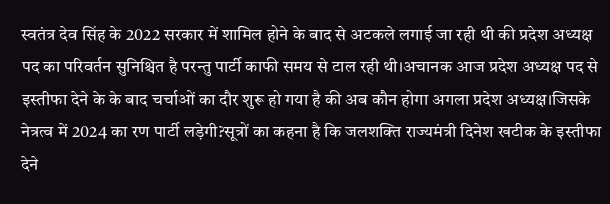स्वतंत्र देव सिंह के 2022 सरकार में शामिल होने के बाद से अटकले लगाई जा रही थी की प्रदेश अध्यक्ष पद का परिवर्तन सुनिश्चित है परन्तु पार्टी काफी समय से टाल रही थी।अचानक आज प्रदेश अध्यक्ष पद से इस्तीफा देने के के बाद चर्चाओं का दौर शुरू हो गया है की अब कौन होगा अगला प्रदेश अध्यक्ष।जिसके नेत्रत्व में 2024 का रण पार्टी लड़ेगी?सूत्रों का कहना है कि जलशक्ति राज्यमंत्री दिनेश खटीक के इस्तीफा देने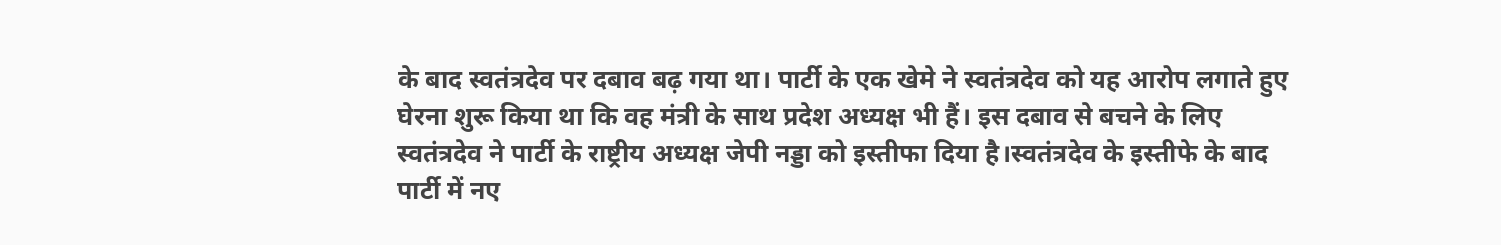के बाद स्वतंत्रदेव पर दबाव बढ़ गया था। पार्टी के एक खेमे ने स्वतंत्रदेव को यह आरोप लगाते हुए घेरना शुरू किया था कि वह मंत्री के साथ प्रदेश अध्यक्ष भी हैं। इस दबाव से बचने के लिए स्वतंत्रदेव ने पार्टी के राष्ट्रीय अध्यक्ष जेपी नड्डा को इस्तीफा दिया है।स्वतंत्रदेव के इस्तीफे के बाद पार्टी में नए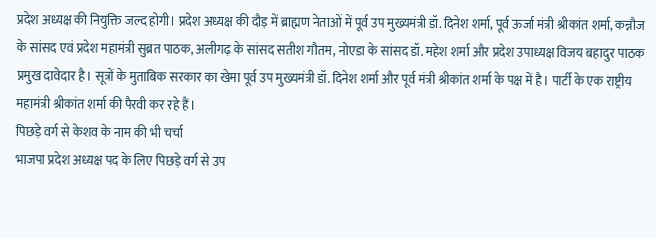प्रदेश अध्यक्ष की नियुक्ति जल्द होगी। प्रदेश अध्यक्ष की दौड़ में ब्राह्मण नेताओं में पूर्व उप मुख्यमंत्री डॉ. दिनेश शर्मा, पूर्व ऊर्जा मंत्री श्रीकांत शर्मा, कन्नौज के सांसद एवं प्रदेश महामंत्री सुब्रत पाठक, अलीगढ़ के सांसद सतीश गौतम, नोएडा के सांसद डॉ. महेश शर्मा और प्रदेश उपाध्यक्ष विजय बहादुर पाठक प्रमुख दावेदार है। सूत्रों के मुताबिक सरकार का खेमा पूर्व उप मुख्यमंत्री डॉ. दिनेश शर्मा और पूर्व मंत्री श्रीकांत शर्मा के पक्ष में है। पार्टी के एक राष्ट्रीय महामंत्री श्रीकांत शर्मा की पैरवी कर रहे हैं।
पिछड़े वर्ग से केशव के नाम की भी चर्चा
भाजपा प्रदेश अध्यक्ष पद के लिए पिछड़े वर्ग से उप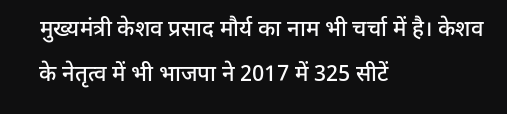मुख्यमंत्री केशव प्रसाद मौर्य का नाम भी चर्चा में है। केशव के नेतृत्व में भी भाजपा ने 2017 में 325 सीटें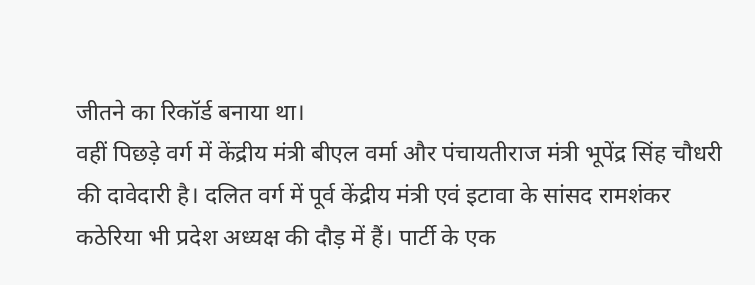जीतने का रिकॉर्ड बनाया था।
वहीं पिछड़े वर्ग में केंद्रीय मंत्री बीएल वर्मा और पंचायतीराज मंत्री भूपेंद्र सिंह चौधरी की दावेदारी है। दलित वर्ग में पूर्व केंद्रीय मंत्री एवं इटावा के सांसद रामशंकर कठेरिया भी प्रदेश अध्यक्ष की दौड़ में हैं। पार्टी के एक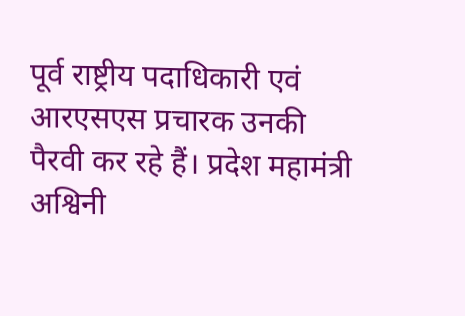पूर्व राष्ट्रीय पदाधिकारी एवं आरएसएस प्रचारक उनकी पैरवी कर रहे हैं। प्रदेश महामंत्री अश्विनी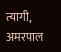त्यागी, अमरपाल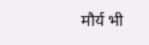मौर्य भी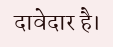दावेदार है।